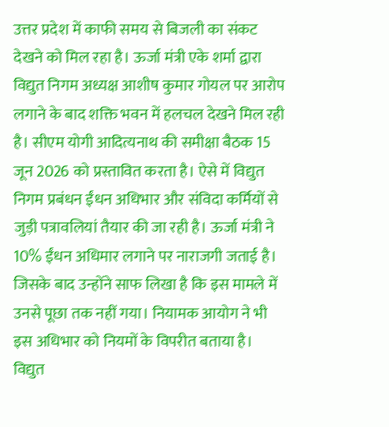उत्तर प्रदेश में काफी समय से बिजली का संकट देखने को मिल रहा है। ऊर्जा मंत्री एके शर्मा द्वारा विद्युत निगम अध्यक्ष आशीष कुमार गोयल पर आरोप लगाने के बाद शक्ति भवन में हलचल देखने मिल रही है। सीएम योगी आदित्यनाथ की समीक्षा बैठक 15 जून 2026 को प्रस्तावित करता है। ऐसे में विद्युत निगम प्रबंधन ईंधन अधिभार और संविदा कर्मियों से जुड़ी पत्रावलियां तैयार की जा रही है। ऊर्जा मंत्री ने 10% ईंधन अधिमार लगाने पर नाराजगी जताई है।
जिसके बाद उन्होंने साफ लिखा है कि इस मामले में उनसे पूछा तक नहीं गया। नियामक आयोग ने भी इस अधिभार को नियमों के विपरीत बताया है। विद्युत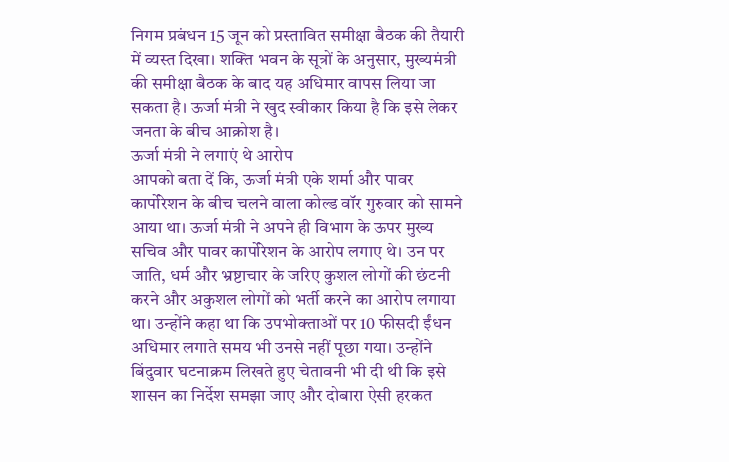निगम प्रबंधन 15 जून को प्रस्तावित समीक्षा बैठक की तैयारी में व्यस्त दिखा। शक्ति भवन के सूत्रों के अनुसार, मुख्यमंत्री की समीक्षा बैठक के बाद यह अधिमार वापस लिया जा सकता है। ऊर्जा मंत्री ने खुद स्वीकार किया है कि इसे लेकर जनता के बीच आक्रोश है।
ऊर्जा मंत्री ने लगाएं थे आरोप
आपको बता दें कि, ऊर्जा मंत्री एके शर्मा और पावर कार्पोरेशन के बीच चलने वाला कोल्ड वॉर गुरुवार को सामने आया था। ऊर्जा मंत्री ने अपने ही विभाग के ऊपर मुख्य सचिव और पावर कार्पोरेशन के आरोप लगाए थे। उन पर जाति, धर्म और भ्रष्टाचार के जरिए कुशल लोगों की छंटनी करने और अकुशल लोगों को भर्ती करने का आरोप लगाया था। उन्होंने कहा था कि उपभोक्ताओं पर 10 फीसदी ईंधन अधिमार लगाते समय भी उनसे नहीं पूछा गया। उन्होंने बिंदुवार घटनाक्रम लिखते हुए चेतावनी भी दी थी कि इसे शासन का निर्देश समझा जाए और दोबारा ऐसी हरकत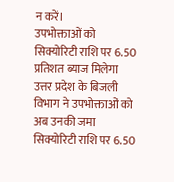न करें।
उपभोक्ताओं को सिक्योरिटी राशि पर 6.50 प्रतिशत ब्याज मिलेगा
उत्तर प्रदेश के बिजली विभाग ने उपभोक्ताओं को अब उनकी जमा सिक्योरिटी राशि पर 6.50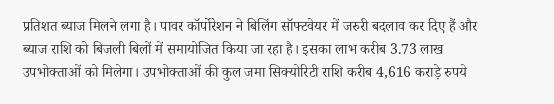प्रतिशत ब्याज मिलने लगा है। पावर कॉर्पोरेशन ने बिलिंग सॉफ्टवेयर में जरुरी बदलाव कर दिए हैं और ब्याज राशि को बिजली बिलों में समायोजित किया जा रहा है। इसका लाभ करीब 3.73 लाख उपभोक्ताओं को मिलेगा। उपभोक्ताओं की कुल जमा सिक्योरिटी राशि करीब 4,616 कराड़े रुपये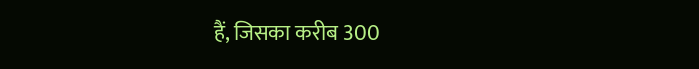हैं, जिसका करीब 300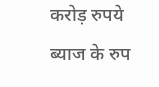करोड़ रुपये ब्याज के रुप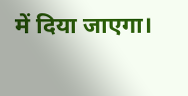में दिया जाएगा।